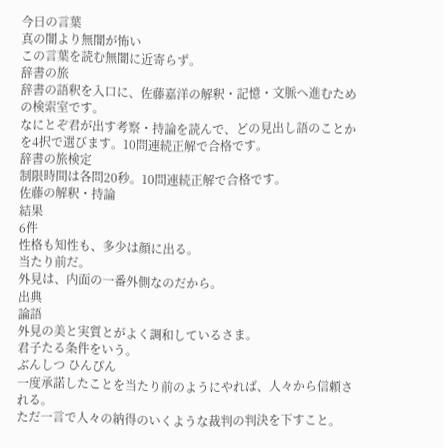今日の言葉
真の闇より無闇が怖い
この言葉を読む無闇に近寄らず。
辞書の旅
辞書の語釈を入口に、佐藤嘉洋の解釈・記憶・文脈へ進むための検索室です。
なにとぞ君が出す考察・持論を読んで、どの見出し語のことかを4択で選びます。10問連続正解で合格です。
辞書の旅検定
制限時間は各問20秒。10問連続正解で合格です。
佐藤の解釈・持論
結果
6件
性格も知性も、多少は顔に出る。
当たり前だ。
外見は、内面の一番外側なのだから。
出典
論語
外見の美と実質とがよく調和しているさま。
君子たる条件をいう。
ぶんしつ ひんぴん
一度承諾したことを当たり前のようにやれば、人々から信頼される。
ただ一言で人々の納得のいくような裁判の判決を下すこと。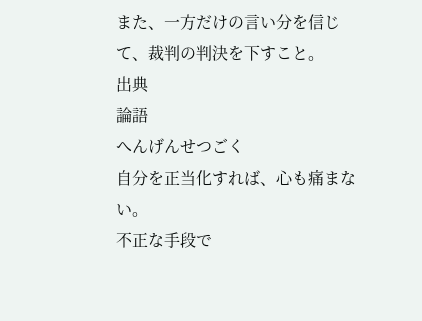また、一方だけの言い分を信じて、裁判の判決を下すこと。
出典
論語
へんげんせつごく
自分を正当化すれば、心も痛まない。
不正な手段で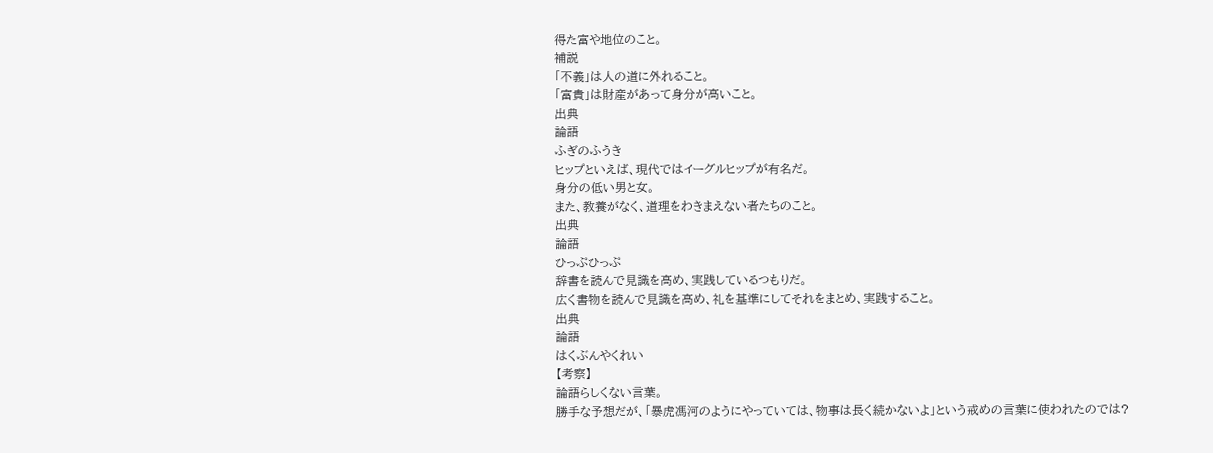得た富や地位のこと。
補説
「不義」は人の道に外れること。
「富貴」は財産があって身分が高いこと。
出典
論語
ふぎのふうき
ヒップといえば、現代ではイーグルヒップが有名だ。
身分の低い男と女。
また、教養がなく、道理をわきまえない者たちのこと。
出典
論語
ひっぷひっぷ
辞書を読んで見識を高め、実践しているつもりだ。
広く書物を読んで見識を高め、礼を基準にしてそれをまとめ、実践すること。
出典
論語
はくぶんやくれい
【考察】
論語らしくない言葉。
勝手な予想だが、「暴虎馮河のようにやっていては、物事は長く続かないよ」という戒めの言葉に使われたのでは?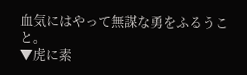血気にはやって無謀な勇をふるうこと。
▼虎に素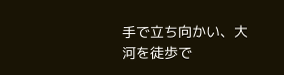手で立ち向かい、大河を徒歩で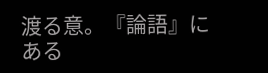渡る意。『論語』にある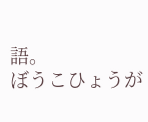語。
ぼうこひょうが